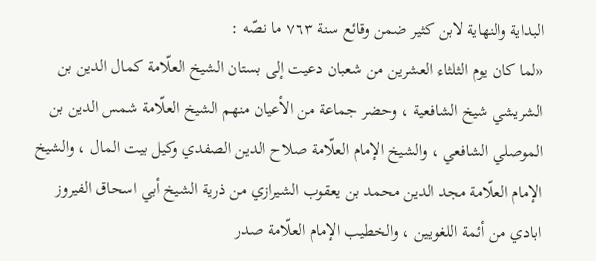البداية والنهاية لابن كثير ضمن وقائع سنة ٧٦٣ ما نصّه :
«لما كان يوم الثلثاء العشرين من شعبان دعيت إلى بستان الشيخ العلّامة كمال الدين بن الشريشي شيخ الشافعية ، وحضر جماعة من الأعيان منهم الشيخ العلّامة شمس الدين بن الموصلي الشافعي ، والشيخ الإمام العلّامة صلاح الدين الصفدي وكيل بيت المال ، والشيخ الإمام العلّامة مجد الدين محمد بن يعقوب الشيرازي من ذرية الشيخ أبي اسحاق الفيروز ابادي من أئمة اللغويين ، والخطيب الإمام العلّامة صدر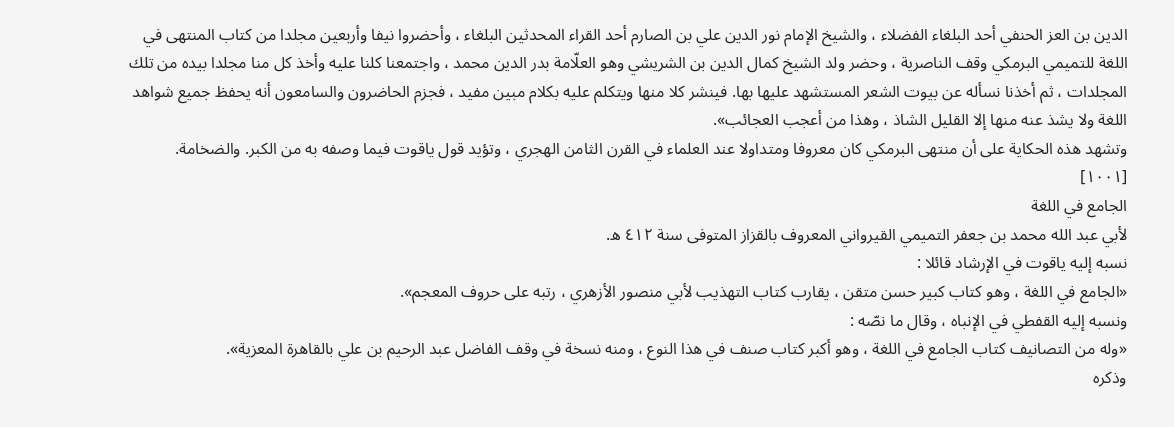الدين بن العز الحنفي أحد البلغاء الفضلاء ، والشيخ الإمام نور الدين علي بن الصارم أحد القراء المحدثين البلغاء ، وأحضروا نيفا وأربعين مجلدا من كتاب المنتهى في اللغة للتميمي البرمكي وقف الناصرية ، وحضر ولد الشيخ كمال الدين بن الشريشي وهو العلّامة بدر الدين محمد ، واجتمعنا كلنا عليه وأخذ كل منا مجلدا بيده من تلك المجلدات ، ثم أخذنا نسأله عن بيوت الشعر المستشهد عليها بها. فينشر كلا منها ويتكلم عليه بكلام مبين مفيد ، فجزم الحاضرون والسامعون أنه يحفظ جميع شواهد اللغة ولا يشذ عنه منها إلا القليل الشاذ ، وهذا من أعجب العجائب».
وتشهد هذه الحكاية على أن منتهى البرمكي كان معروفا ومتداولا عند العلماء في القرن الثامن الهجري ، وتؤيد قول ياقوت فيما وصفه به من الكبر. والضخامة.
[١٠٠١]
الجامع في اللغة
لأبي عبد الله محمد بن جعفر التميمي القيرواني المعروف بالقزاز المتوفى سنة ٤١٢ ه.
نسبه إليه ياقوت في الإرشاد قائلا :
«الجامع في اللغة ، وهو كتاب كبير حسن متقن ، يقارب كتاب التهذيب لأبي منصور الأزهري ، رتبه على حروف المعجم».
ونسبه إليه القفطي في الإنباه ، وقال ما نصّه :
«وله من التصانيف كتاب الجامع في اللغة ، وهو أكبر كتاب صنف في هذا النوع ، ومنه نسخة في وقف الفاضل عبد الرحيم بن علي بالقاهرة المعزية».
وذكره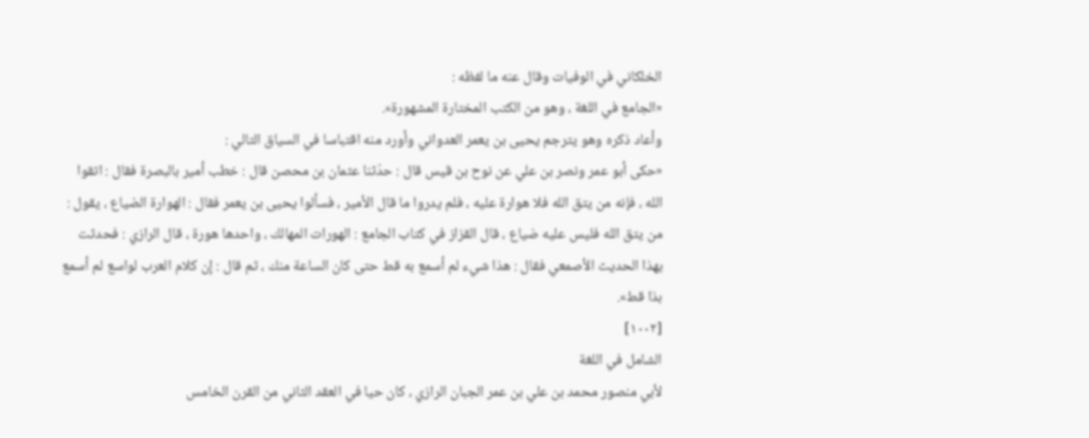الخلكاني في الوفيات وقال عنه ما لفظه :
«الجامع في اللغة ، وهو من الكتب المختارة المشهورة».
وأعاد ذكره وهو يترجم يحيى بن يعمر العدواني وأورد منه اقتباسا في السياق التالي :
«حكى أبو عمر ونصر بن علي عن نوح بن قيس قال : حدّثنا عثمان بن محصن قال : خطب أمير بالبصرة فقال : اتقوا الله ، فإنه من يتق الله فلا هوارة عليه ، فلم يدروا ما قال الأمير ، فسألوا يحيى بن يعمر فقال : الهوارة الضياع ، يقول : من يتق الله فليس عليه ضياع ، قال القزاز في كتاب الجامع : الهورات المهالك ، واحدها هورة ، قال الرازي : فحدثت بهذا الحديث الأصمعي فقال : هذا شيء لم أسمع به قط حتى كان الساعة منك ، ثم قال : إن كلام العرب لواسع لم أسمع بذا قط».
[١٠٠٢]
الشامل في اللغة
لأبي منصور محمد بن علي بن عمر الجبان الرازي ، كان حيا في العقد الثاني من القرن الخامس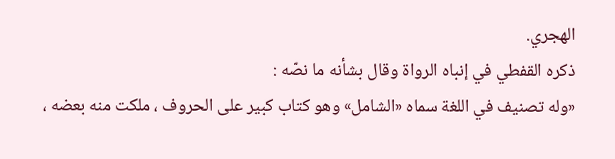الهجري.
ذكره القفطي في إنباه الرواة وقال بشأنه ما نصّه :
«وله تصنيف في اللغة سماه «الشامل» وهو كتاب كبير على الحروف ، ملكت منه بعضه ،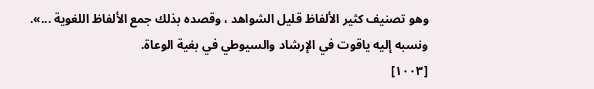وهو تصنيف كثير الألفاظ قليل الشواهد ، وقصده بذلك جمع الألفاظ اللغوية ...».
ونسبه إليه ياقوت في الإرشاد والسيوطي في بغية الوعاة.
[١٠٠٣]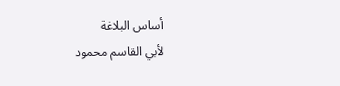أساس البلاغة
لأبي القاسم محمود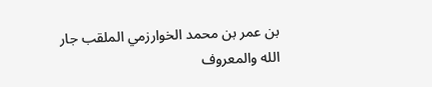بن عمر بن محمد الخوارزمي الملقب جار الله والمعروف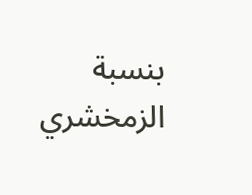بنسبة الزمخشري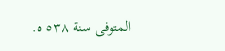المتوفى سنة ٥٣٨ ه.